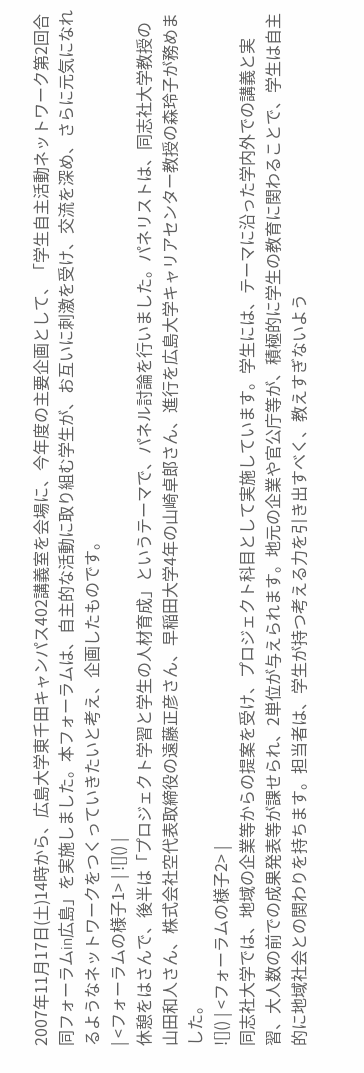2007年11月17日(土)14時から、広島大学東千田キャンパス402講義室を会場に、今年度の主要企画として、「学生自主活動ネットワーク第2回合同フォーラムin広島」を実施しました。本フォーラムは、自主的な活動に取り組む学生が、お互いに刺激を受け、交流を深め、さらに元気になれるようなネットワークをつくっていきたいと考え、企画したものです。
| <フォーラムの様子1> | ![]() |
休憩をはさんで、後半は「プロジェクト学習と学生の人材育成」というテーマで、パネル討論を行いました。パネリストは、同志社大学教授の山田和人さん、株式会社空代表取締役の遠藤正彦さん、早稲田大学4年の山崎卓郎さん、進行を広島大学キャリアセンター教授の森玲子が務めました。
![]() | <フォーラムの様子2> |
同志社大学では、地域の企業等からの提案を受け、プロジェクト科目として実施しています。学生には、テーマに沿った学内外での講義と実習、大人数の前での成果発表等が課せられ、2単位が与えられます。地元の企業や官公庁等が、積極的に学生の教育に関わることで、学生は自主的に地域社会との関わりを持ちます。担当者は、学生が持つ考える力を引き出すべく、教えすぎないよう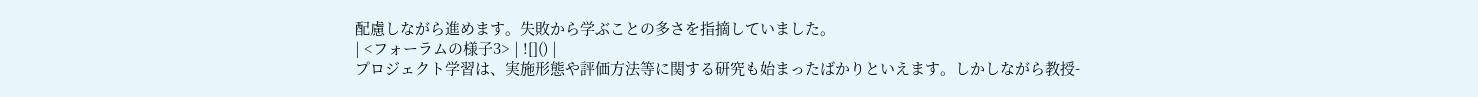配慮しながら進めます。失敗から学ぶことの多さを指摘していました。
| <フォーラムの様子3> | ![]() |
プロジェクト学習は、実施形態や評価方法等に関する研究も始まったばかりといえます。しかしながら教授-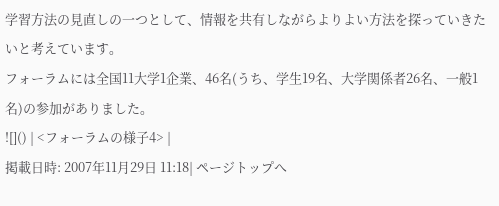学習方法の見直しの一つとして、情報を共有しながらよりよい方法を探っていきたいと考えています。
フォーラムには全国11大学1企業、46名(うち、学生19名、大学関係者26名、一般1名)の参加がありました。
![]() | <フォーラムの様子4> |
掲載日時: 2007年11月29日 11:18| ページトップへ